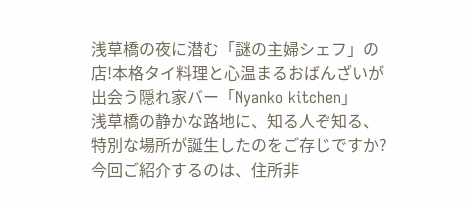浅草橋の夜に潜む「謎の主婦シェフ」の店!本格タイ料理と心温まるおばんざいが出会う隠れ家バー「Nyanko kitchen」
浅草橋の静かな路地に、知る人ぞ知る、特別な場所が誕生したのをご存じですか? 今回ご紹介するのは、住所非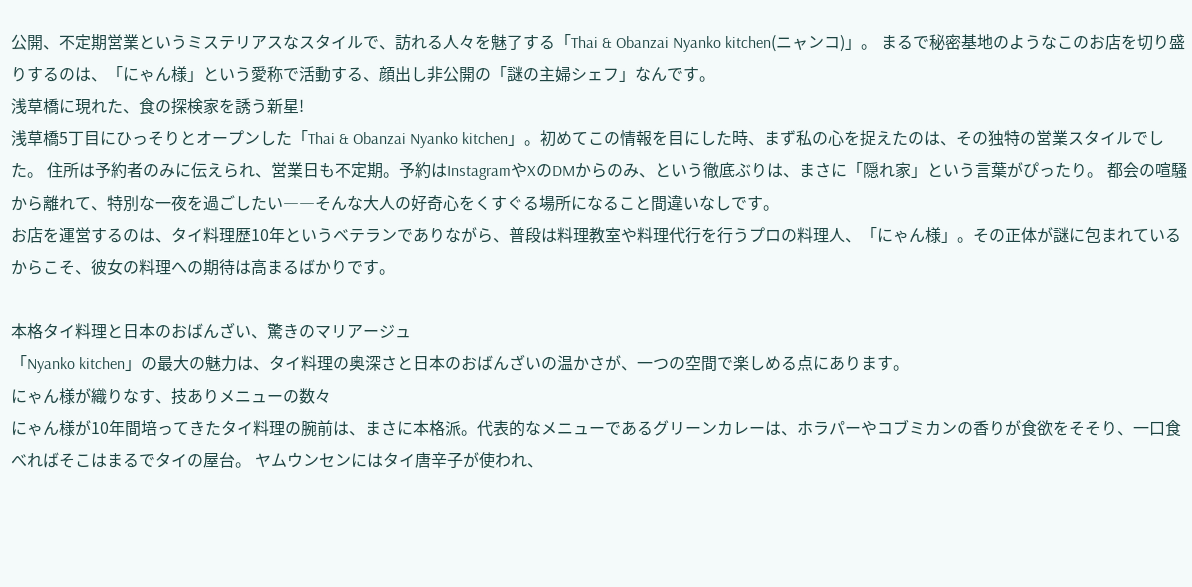公開、不定期営業というミステリアスなスタイルで、訪れる人々を魅了する「Thai & Obanzai Nyanko kitchen(ニャンコ)」。 まるで秘密基地のようなこのお店を切り盛りするのは、「にゃん様」という愛称で活動する、顔出し非公開の「謎の主婦シェフ」なんです。
浅草橋に現れた、食の探検家を誘う新星!
浅草橋5丁目にひっそりとオープンした「Thai & Obanzai Nyanko kitchen」。初めてこの情報を目にした時、まず私の心を捉えたのは、その独特の営業スタイルでした。 住所は予約者のみに伝えられ、営業日も不定期。予約はInstagramやXのDMからのみ、という徹底ぶりは、まさに「隠れ家」という言葉がぴったり。 都会の喧騒から離れて、特別な一夜を過ごしたい――そんな大人の好奇心をくすぐる場所になること間違いなしです。
お店を運営するのは、タイ料理歴10年というベテランでありながら、普段は料理教室や料理代行を行うプロの料理人、「にゃん様」。その正体が謎に包まれているからこそ、彼女の料理への期待は高まるばかりです。

本格タイ料理と日本のおばんざい、驚きのマリアージュ
「Nyanko kitchen」の最大の魅力は、タイ料理の奥深さと日本のおばんざいの温かさが、一つの空間で楽しめる点にあります。
にゃん様が織りなす、技ありメニューの数々
にゃん様が10年間培ってきたタイ料理の腕前は、まさに本格派。代表的なメニューであるグリーンカレーは、ホラパーやコブミカンの香りが食欲をそそり、一口食べればそこはまるでタイの屋台。 ヤムウンセンにはタイ唐辛子が使われ、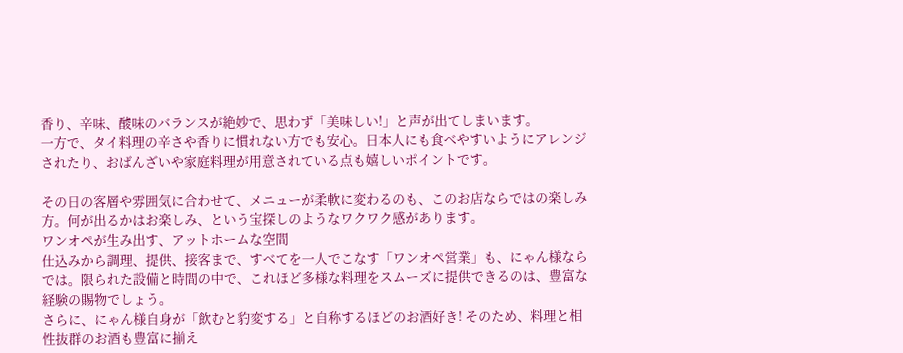香り、辛味、酸味のバランスが絶妙で、思わず「美味しい!」と声が出てしまいます。
一方で、タイ料理の辛さや香りに慣れない方でも安心。日本人にも食べやすいようにアレンジされたり、おばんざいや家庭料理が用意されている点も嬉しいポイントです。

その日の客層や雰囲気に合わせて、メニューが柔軟に変わるのも、このお店ならではの楽しみ方。何が出るかはお楽しみ、という宝探しのようなワクワク感があります。
ワンオペが生み出す、アットホームな空間
仕込みから調理、提供、接客まで、すべてを一人でこなす「ワンオペ営業」も、にゃん様ならでは。限られた設備と時間の中で、これほど多様な料理をスムーズに提供できるのは、豊富な経験の賜物でしょう。
さらに、にゃん様自身が「飲むと豹変する」と自称するほどのお酒好き! そのため、料理と相性抜群のお酒も豊富に揃え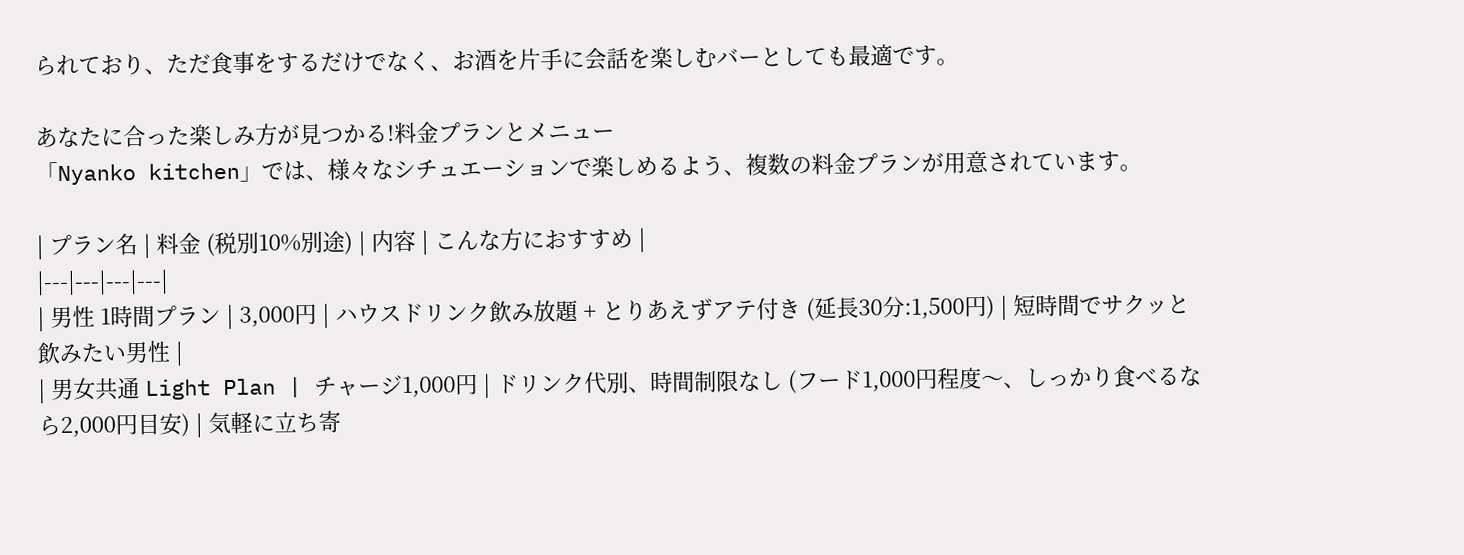られており、ただ食事をするだけでなく、お酒を片手に会話を楽しむバーとしても最適です。

あなたに合った楽しみ方が見つかる!料金プランとメニュー
「Nyanko kitchen」では、様々なシチュエーションで楽しめるよう、複数の料金プランが用意されています。

| プラン名 | 料金 (税別10%別途) | 内容 | こんな方におすすめ |
|---|---|---|---|
| 男性 1時間プラン | 3,000円 | ハウスドリンク飲み放題 + とりあえずアテ付き (延長30分:1,500円) | 短時間でサクッと飲みたい男性 |
| 男女共通 Light Plan | チャージ1,000円 | ドリンク代別、時間制限なし (フード1,000円程度〜、しっかり食べるなら2,000円目安) | 気軽に立ち寄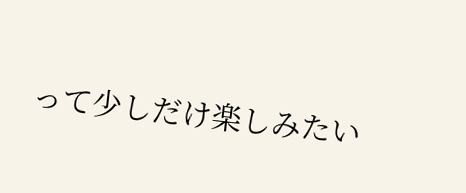って少しだけ楽しみたい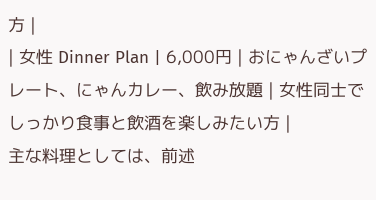方 |
| 女性 Dinner Plan | 6,000円 | おにゃんざいプレート、にゃんカレー、飲み放題 | 女性同士でしっかり食事と飲酒を楽しみたい方 |
主な料理としては、前述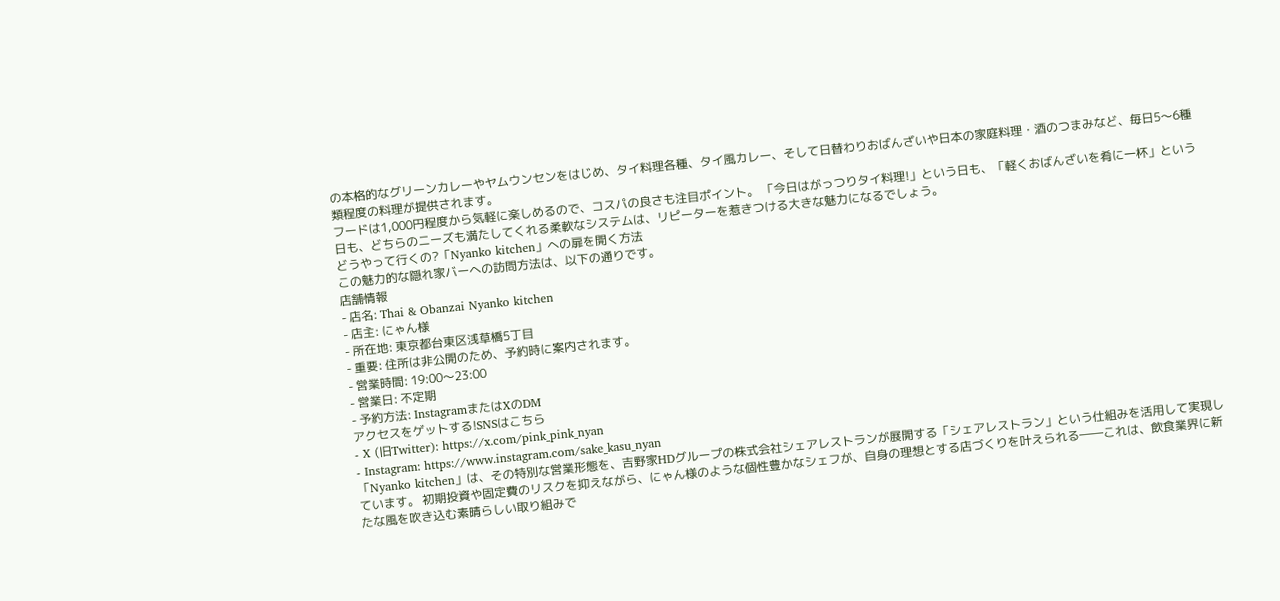の本格的なグリーンカレーやヤムウンセンをはじめ、タイ料理各種、タイ風カレー、そして日替わりおばんざいや日本の家庭料理・酒のつまみなど、毎日5〜6種類程度の料理が提供されます。
フードは1,000円程度から気軽に楽しめるので、コスパの良さも注目ポイント。 「今日はがっつりタイ料理!」という日も、「軽くおばんざいを肴に一杯」という日も、どちらのニーズも満たしてくれる柔軟なシステムは、リピーターを惹きつける大きな魅力になるでしょう。
どうやって行くの?「Nyanko kitchen」への扉を開く方法
この魅力的な隠れ家バーへの訪問方法は、以下の通りです。
店舗情報
- 店名: Thai & Obanzai Nyanko kitchen
- 店主: にゃん様
- 所在地: 東京都台東区浅草橋5丁目
- 重要: 住所は非公開のため、予約時に案内されます。
- 営業時間: 19:00〜23:00
- 営業日: 不定期
- 予約方法: InstagramまたはXのDM
アクセスをゲットする!SNSはこちら
- X (旧Twitter): https://x.com/pink_pink_nyan
- Instagram: https://www.instagram.com/sake_kasu_nyan
「Nyanko kitchen」は、その特別な営業形態を、吉野家HDグループの株式会社シェアレストランが展開する「シェアレストラン」という仕組みを活用して実現しています。 初期投資や固定費のリスクを抑えながら、にゃん様のような個性豊かなシェフが、自身の理想とする店づくりを叶えられる――これは、飲食業界に新たな風を吹き込む素晴らしい取り組みで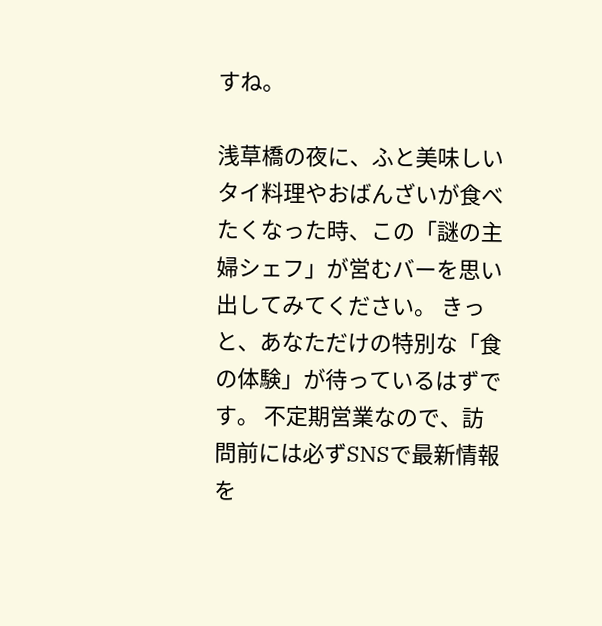すね。

浅草橋の夜に、ふと美味しいタイ料理やおばんざいが食べたくなった時、この「謎の主婦シェフ」が営むバーを思い出してみてください。 きっと、あなただけの特別な「食の体験」が待っているはずです。 不定期営業なので、訪問前には必ずSNSで最新情報を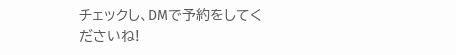チェックし、DMで予約をしてくださいね!